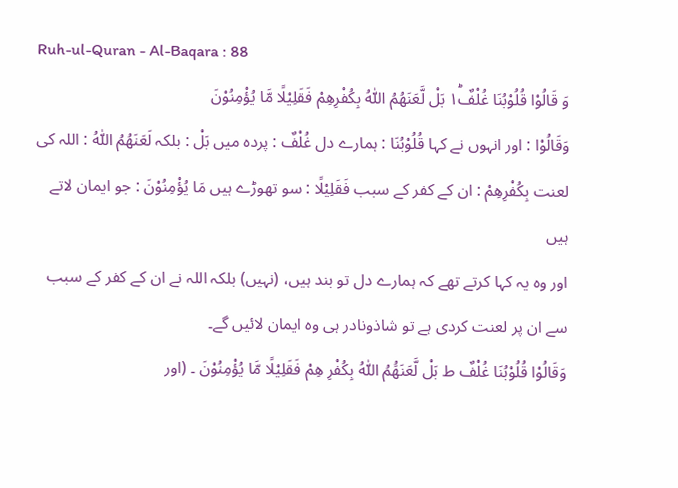Ruh-ul-Quran - Al-Baqara : 88
وَ قَالُوْا قُلُوْبُنَا غُلْفٌ١ؕ بَلْ لَّعَنَهُمُ اللّٰهُ بِكُفْرِهِمْ فَقَلِیْلًا مَّا یُؤْمِنُوْنَ
وَقَالُوْا : اور انہوں نے کہا قُلُوْبُنَا : ہمارے دل غُلْفٌ : پردہ میں بَلْ : بلکہ لَعَنَهُمُ اللّٰهُ : اللہ کی لعنت بِكُفْرِهِمْ : ان کے کفر کے سبب فَقَلِیْلًا : سو تھوڑے ہیں مَا يُؤْمِنُوْنَ : جو ایمان لاتے ہیں
اور وہ یہ کہا کرتے تھے کہ ہمارے دل تو بند ہیں، (نہیں) بلکہ اللہ نے ان کے کفر کے سبب سے ان پر لعنت کردی ہے تو شاذونادر ہی وہ ایمان لائیں گے۔
وَقَالُوْا قُلُوْبُنَا غُلْفٌ ط بَلْ لَّعَنَھَُمُ اللّٰہُ بِکُفْرِ ھِمْ فَقَلِیْلًا مَّا یُؤْمِنُوْنَ ۔ (اور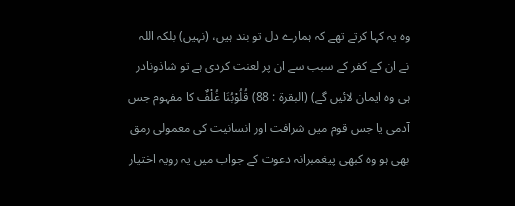وہ یہ کہا کرتے تھے کہ ہمارے دل تو بند ہیں، (نہیں) بلکہ اللہ نے ان کے کفر کے سبب سے ان پر لعنت کردی ہے تو شاذونادر ہی وہ ایمان لائیں گے) (البقرۃ : 88) قُلُوْبُنَا غُلْفٌ کا مفہوم جس آدمی یا جس قوم میں شرافت اور انسانیت کی معمولی رمق بھی ہو وہ کبھی پیغمبرانہ دعوت کے جواب میں یہ رویہ اختیار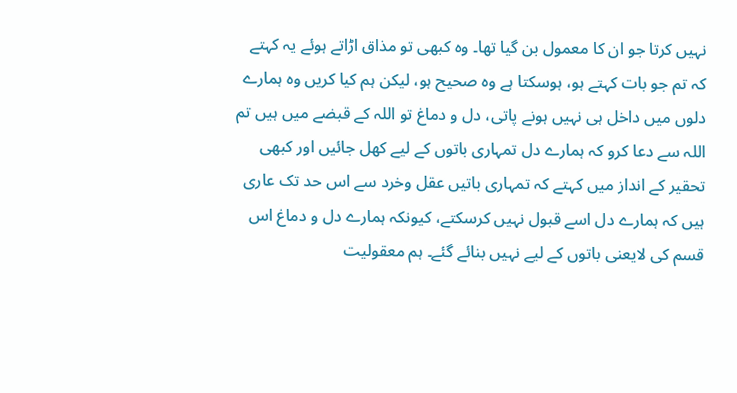نہیں کرتا جو ان کا معمول بن گیا تھا۔ وہ کبھی تو مذاق اڑاتے ہوئے یہ کہتے کہ تم جو بات کہتے ہو، ہوسکتا ہے وہ صحیح ہو، لیکن ہم کیا کریں وہ ہمارے دلوں میں داخل ہی نہیں ہونے پاتی، دل و دماغ تو اللہ کے قبضے میں ہیں تم اللہ سے دعا کرو کہ ہمارے دل تمہاری باتوں کے لیے کھل جائیں اور کبھی تحقیر کے انداز میں کہتے کہ تمہاری باتیں عقل وخرد سے اس حد تک عاری ہیں کہ ہمارے دل اسے قبول نہیں کرسکتے، کیونکہ ہمارے دل و دماغ اس قسم کی لایعنی باتوں کے لیے نہیں بنائے گئے۔ ہم معقولیت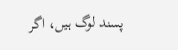پسند لوگ ہیں، اگر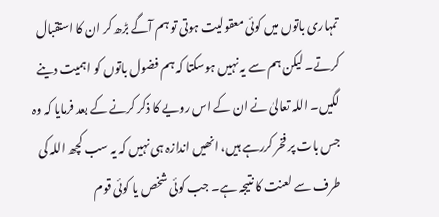تمہاری باتوں میں کوئی معقولیت ہوتی تو ہم آگے بڑھ کر ان کا استقبال کرتے۔ لیکن ہم سے یہ نہیں ہوسکتا کہ ہم فضول باتوں کو اہمیت دینے لگیں۔ اللہ تعالیٰ نے ان کے اس رویے کا ذکر کرنے کے بعد فرمایا کہ وہ جس بات پر فخر کررہے ہیں، انھیں اندازہ ہی نہیں کہ یہ سب کچھ اللہ کی طرف سے لعنت کا نتیجہ ہے۔ جب کوئی شخص یا کوئی قوم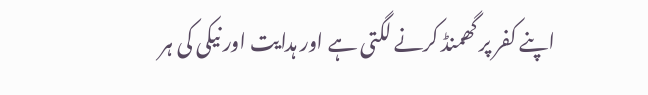اپنے کفر پر گھمنڈ کرنے لگتی ہے اور ہدایت اور نیکی کی ہر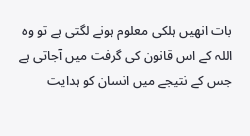بات انھیں ہلکی معلوم ہونے لگتی ہے تو وہ اللہ کے اس قانون کی گرفت میں آجاتی ہے جس کے نتیجے میں انسان کو ہدایت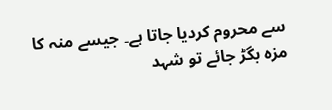سے محروم کردیا جاتا ہے۔ جیسے منہ کا مزہ بگڑ جائے تو شہد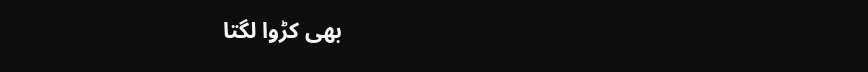بھی کڑوا لگتا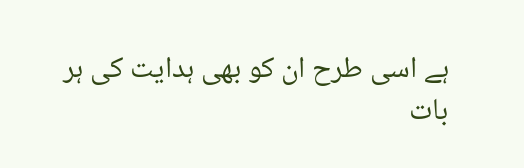ہے اسی طرح ان کو بھی ہدایت کی ہر بات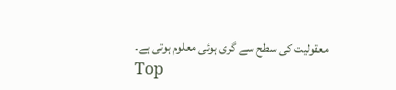معقولیت کی سطح سے گری ہوئی معلوم ہوتی ہے۔
Top